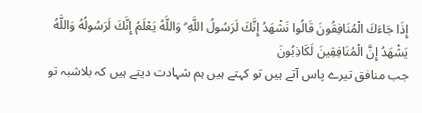إِذَا جَاءَكَ الْمُنَافِقُونَ قَالُوا نَشْهَدُ إِنَّكَ لَرَسُولُ اللَّهِ ۗ وَاللَّهُ يَعْلَمُ إِنَّكَ لَرَسُولُهُ وَاللَّهُ يَشْهَدُ إِنَّ الْمُنَافِقِينَ لَكَاذِبُونَ
جب منافق تیرے پاس آتے ہیں تو کہتے ہیں ہم شہادت دیتے ہیں کہ بلاشبہ تو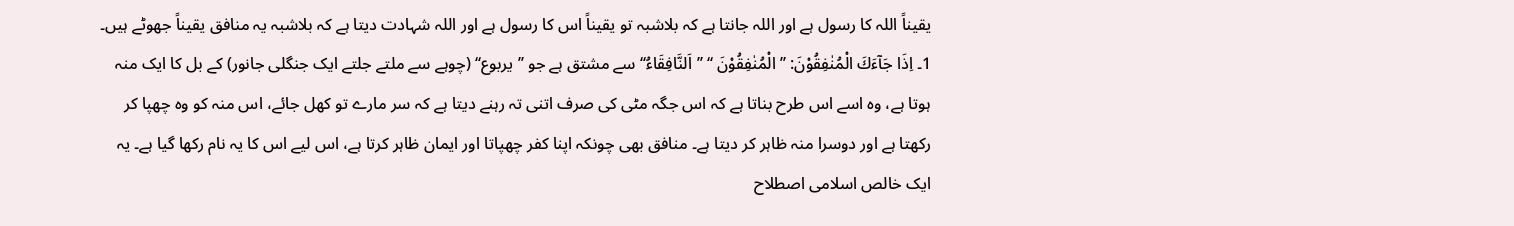یقیناً اللہ کا رسول ہے اور اللہ جانتا ہے کہ بلاشبہ تو یقیناً اس کا رسول ہے اور اللہ شہادت دیتا ہے کہ بلاشبہ یہ منافق یقیناً جھوٹے ہیں۔
1۔ اِذَا جَآءَكَ الْمُنٰفِقُوْنَ: ’’ الْمُنٰفِقُوْنَ ‘‘ ’’اَلنَّافِقَاءُ‘‘ سے مشتق ہے جو ’’یربوع‘‘ (چوہے سے ملتے جلتے ایک جنگلی جانور) کے بل کا ایک منہ ہوتا ہے، وہ اسے اس طرح بناتا ہے کہ اس جگہ مٹی کی صرف اتنی تہ رہنے دیتا ہے کہ سر مارے تو کھل جائے، اس منہ کو وہ چھپا کر رکھتا ہے اور دوسرا منہ ظاہر کر دیتا ہے۔ منافق بھی چونکہ اپنا کفر چھپاتا اور ایمان ظاہر کرتا ہے، اس لیے اس کا یہ نام رکھا گیا ہے۔ یہ ایک خالص اسلامی اصطلاح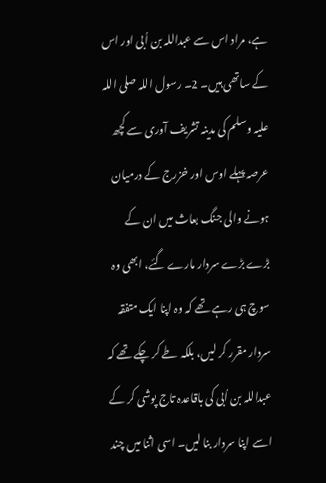ہے، مراد اس سے عبداللہ بن اُبی اور اس کے ساتھی ہیں۔ 2۔ رسول اللہ صلی اللہ علیہ وسلم کی مدینہ تشریف آوری سے کچھ عرصہ پہلے اوس اور خزرج کے درمیان ہونے والی جنگ بعاث میں ان کے بڑے بڑے سردار مارے گئے، ابھی وہ سوچ ہی رہے تھے کہ وہ اپنا ایک متفقہ سردار مقرر کر لیں، بلکہ طے کر چکے تھے کہ عبداللہ بن اُبی کی باقاعدہ تاج پوشی کر کے اسے اپنا سردار بنا لیں۔ اسی اثنا میں چند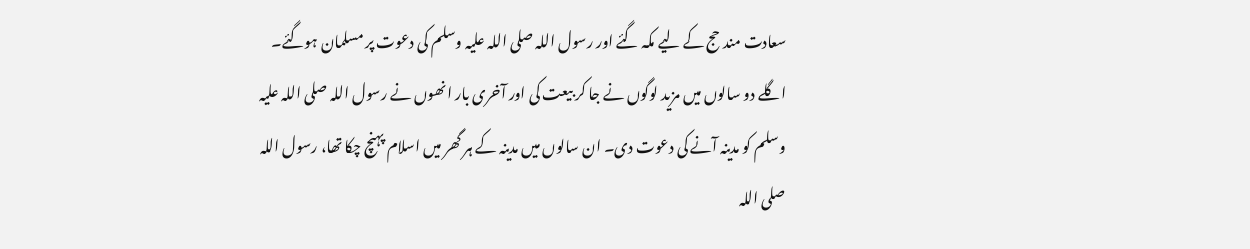سعادت مند حج کے لیے مکہ گئے اور رسول اللہ صلی اللہ علیہ وسلم کی دعوت پر مسلمان ہوگئے۔ اگلے دو سالوں میں مزید لوگوں نے جا کر بیعت کی اور آخری بار انھوں نے رسول اللہ صلی اللہ علیہ وسلم کو مدینہ آنے کی دعوت دی۔ ان سالوں میں مدینہ کے ہر گھر میں اسلام پہنچ چکا تھا، رسول اللہ صلی اللہ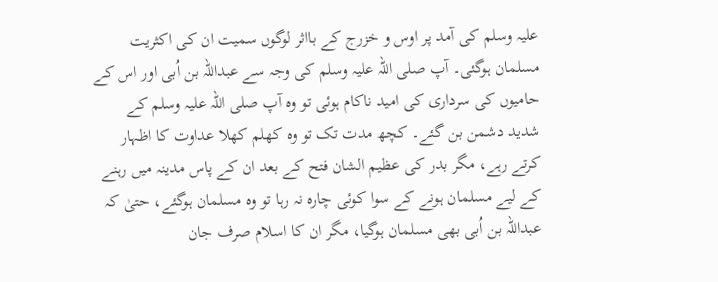علیہ وسلم کی آمد پر اوس و خزرج کے بااثر لوگوں سمیت ان کی اکثریت مسلمان ہوگئی۔ آپ صلی اللہ علیہ وسلم کی وجہ سے عبداللہ بن اُبی اور اس کے حامیوں کی سرداری کی امید ناکام ہوئی تو وہ آپ صلی اللہ علیہ وسلم کے شدید دشمن بن گئے۔ کچھ مدت تک تو وہ کھلم کھلا عداوت کا اظہار کرتے رہے، مگر بدر کی عظیم الشان فتح کے بعد ان کے پاس مدینہ میں رہنے کے لیے مسلمان ہونے کے سوا کوئی چارہ نہ رہا تو وہ مسلمان ہوگئے، حتیٰ کہ عبداللہ بن اُبی بھی مسلمان ہوگیا، مگر ان کا اسلام صرف جان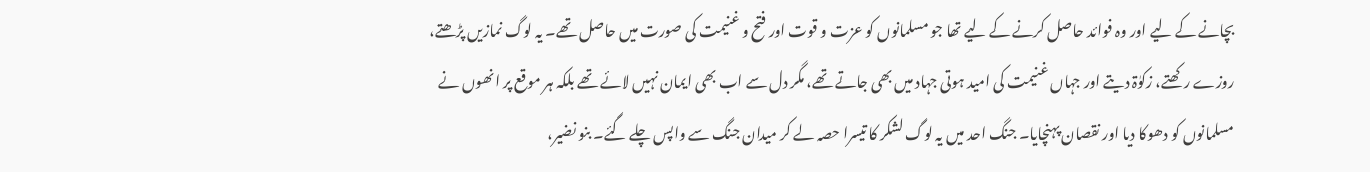بچانے کے لیے اور وہ فوائد حاصل کرنے کے لیے تھا جو مسلمانوں کو عزت و قوت اور فتح و غنیمت کی صورت میں حاصل تھے۔ یہ لوگ نمازیں پڑھتے، روزے رکھتے، زکوٰۃ دیتے اور جہاں غنیمت کی امید ہوتی جہاد میں بھی جاتے تھے، مگر دل سے اب بھی ایمان نہیں لائے تھے بلکہ ہر موقع پر انھوں نے مسلمانوں کو دھوکا دیا اور نقصان پہنچایا۔ جنگ احد میں یہ لوگ لشکر کا تیسرا حصہ لے کر میدان جنگ سے واپس چلے گئے۔ بنو نضیر،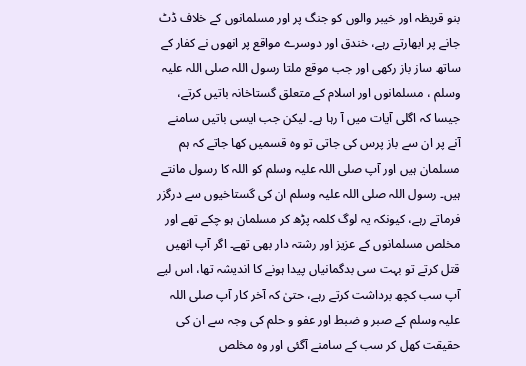بنو قریظہ اور خیبر والوں کو جنگ پر اور مسلمانوں کے خلاف ڈٹ جانے پر ابھارتے رہے، خندق اور دوسرے مواقع پر انھوں نے کفار کے ساتھ ساز باز رکھی اور جب موقع ملتا رسول اللہ صلی اللہ علیہ وسلم ، مسلمانوں اور اسلام کے متعلق گستاخانہ باتیں کرتے، جیسا کہ اگلی آیات میں آ رہا ہے۔ لیکن جب ایسی باتیں سامنے آنے پر ان سے باز پرس کی جاتی تو وہ قسمیں کھا جاتے کہ ہم مسلمان ہیں اور آپ صلی اللہ علیہ وسلم کو اللہ کا رسول مانتے ہیں۔ رسول اللہ صلی اللہ علیہ وسلم ان کی گستاخیوں سے درگزر فرماتے رہے، کیونکہ یہ لوگ کلمہ پڑھ کر مسلمان ہو چکے تھے اور مخلص مسلمانوں کے عزیز اور رشتہ دار بھی تھے۔ اگر آپ انھیں قتل کرتے تو بہت سی بدگمانیاں پیدا ہونے کا اندیشہ تھا، اس لیے آپ سب کچھ برداشت کرتے رہے، حتیٰ کہ آخر کار آپ صلی اللہ علیہ وسلم کے صبر و ضبط اور عفو و حلم کی وجہ سے ان کی حقیقت کھل کر سب کے سامنے آگئی اور وہ مخلص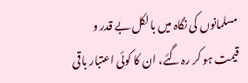مسلمانوں کی نگاہ میں بالکل بے قدر و قیمت ہو کر رہ گئے، ان کا کوئی اعتبار باقی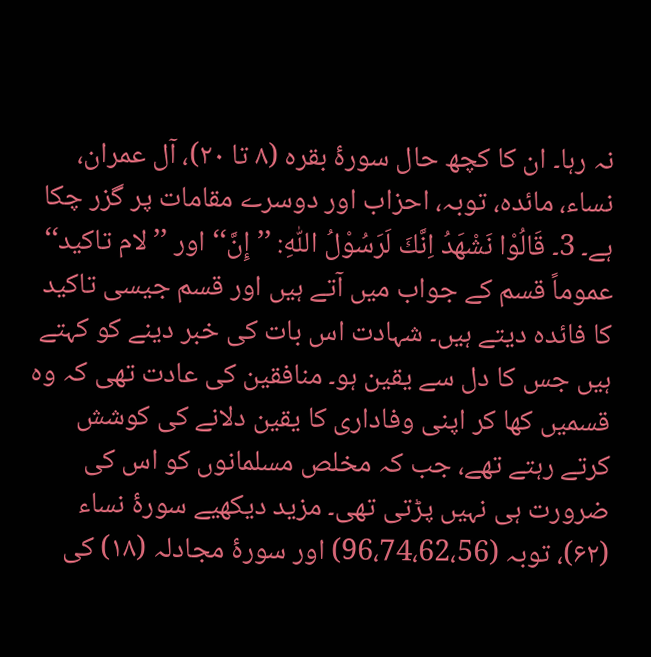نہ رہا۔ ان کا کچھ حال سورۂ بقرہ (۸ تا ۲۰)، آل عمران، نساء، مائدہ، توبہ، احزاب اور دوسرے مقامات پر گزر چکا ہے۔ 3۔ قَالُوْا نَشْهَدُ اِنَّكَ لَرَسُوْلُ اللّٰهِ: ’’إِنَّ‘‘ اور ’’لام تاکید‘‘ عموماً قسم کے جواب میں آتے ہیں اور قسم جیسی تاکید کا فائدہ دیتے ہیں۔ شہادت اس بات کی خبر دینے کو کہتے ہیں جس کا دل سے یقین ہو۔ منافقین کی عادت تھی کہ وہ قسمیں کھا کر اپنی وفاداری کا یقین دلانے کی کوشش کرتے رہتے تھے، جب کہ مخلص مسلمانوں کو اس کی ضرورت ہی نہیں پڑتی تھی۔ مزید دیکھیے سورۂ نساء (۶۲)، توبہ (96،74،62،56) اور سورۂ مجادلہ (۱۸) کی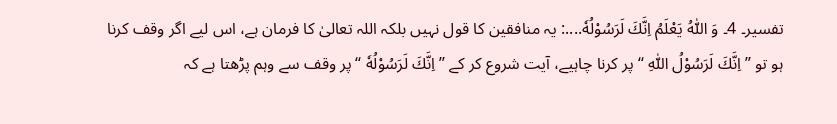تفسیر۔ 4۔ وَ اللّٰهُ يَعْلَمُ اِنَّكَ لَرَسُوْلُهٗ....: یہ منافقین کا قول نہیں بلکہ اللہ تعالیٰ کا فرمان ہے، اس لیے اگر وقف کرنا ہو تو ’’ اِنَّكَ لَرَسُوْلُ اللّٰهِ ‘‘ پر کرنا چاہیے، آیت شروع کر کے ’’ اِنَّكَ لَرَسُوْلُهٗ ‘‘ پر وقف سے وہم پڑھتا ہے کہ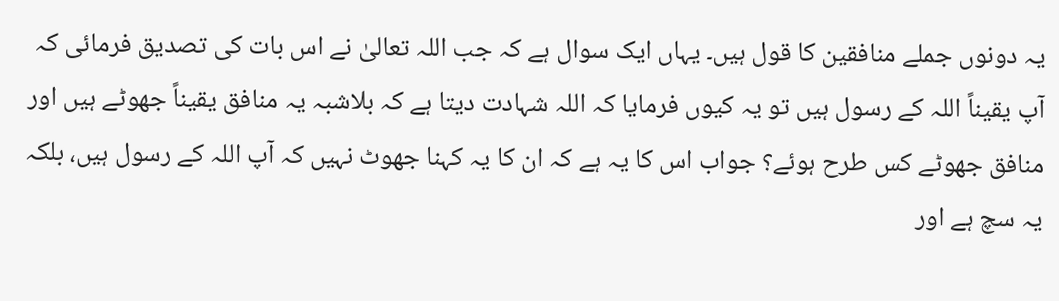یہ دونوں جملے منافقین کا قول ہیں۔ یہاں ایک سوال ہے کہ جب اللہ تعالیٰ نے اس بات کی تصدیق فرمائی کہ آپ یقیناً اللہ کے رسول ہیں تو یہ کیوں فرمایا کہ اللہ شہادت دیتا ہے کہ بلاشبہ یہ منافق یقیناً جھوٹے ہیں اور منافق جھوٹے کس طرح ہوئے؟ جواب اس کا یہ ہے کہ ان کا یہ کہنا جھوٹ نہیں کہ آپ اللہ کے رسول ہیں، بلکہ یہ سچ ہے اور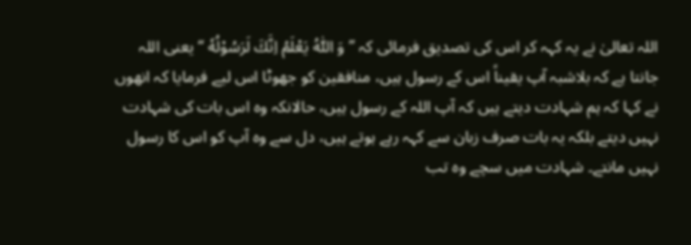اللہ تعالیٰ نے یہ کہہ کر اس کی تصدیق فرمائی کہ ’’ وَ اللّٰهُ يَعْلَمُ اِنَّكَ لَرَسُوْلُهٗ ‘‘ یعنی اللہ جانتا ہے کہ بلاشبہ آپ یقیناً اس کے رسول ہیں، منافقین کو جھوٹا اس لیے فرمایا کہ انھوں نے کہا کہ ہم شہادت دیتے ہیں کہ آپ اللہ کے رسول ہیں، حالانکہ وہ اس بات کی شہادت نہیں دیتے بلکہ یہ بات صرف زبان سے کہہ رہے ہوتے ہیں، دل سے وہ آپ کو اس کا رسول نہیں مانتے۔ شہادت میں سچے وہ تب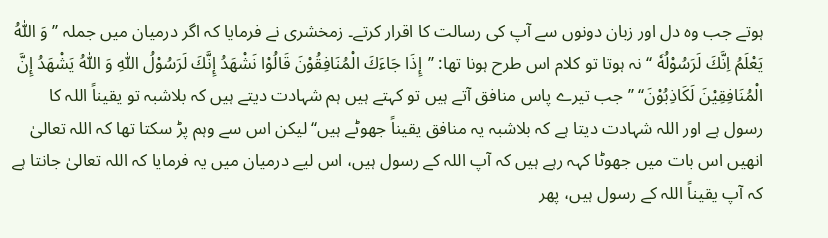ہوتے جب وہ دل اور زبان دونوں سے آپ کی رسالت کا اقرار کرتے۔ زمخشری نے فرمایا کہ اگر درمیان میں جملہ ’’ وَ اللّٰهُ يَعْلَمُ اِنَّكَ لَرَسُوْلُهٗ ‘‘ نہ ہوتا تو کلام اس طرح ہونا تھا: ’’إِذَا جَاءَكَ الْمُنَافِقُوْنَ قَالُوْا نَشْهَدُ إِنَّكَ لَرَسُوْلُ اللّٰهِ وَ اللّٰهُ يَشْهَدُ إِنَّ الْمُنَافِقِيْنَ لَكَاذِبُوْنَ‘‘ ’’جب تیرے پاس منافق آتے ہیں تو کہتے ہیں ہم شہادت دیتے ہیں کہ بلاشبہ تو یقیناً اللہ کا رسول ہے اور اللہ شہادت دیتا ہے کہ بلاشبہ یہ منافق یقیناً جھوٹے ہیں‘‘ لیکن اس سے وہم پڑ سکتا تھا کہ اللہ تعالیٰ انھیں اس بات میں جھوٹا کہہ رہے ہیں کہ آپ اللہ کے رسول ہیں، اس لیے درمیان میں یہ فرمایا کہ اللہ تعالیٰ جانتا ہے کہ آپ یقیناً اللہ کے رسول ہیں، پھر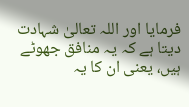فرمایا اور اللہ تعالیٰ شہادت دیتا ہے کہ یہ منافق جھوٹے ہیں، یعنی ان کا یہ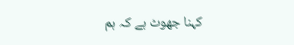کہنا جھوٹ ہے کہ ہم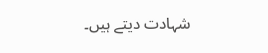شہادت دیتے ہیں۔